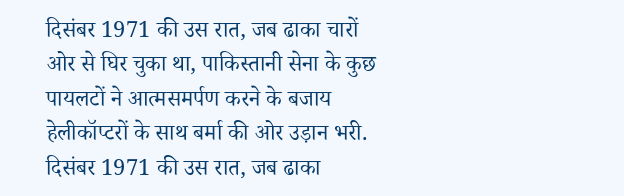दिसंबर 1971 की उस रात, जब ढाका चारों ओर से घिर चुका था, पाकिस्तानी सेना के कुछ पायलटों ने आत्मसमर्पण करने के बजाय हेलीकॉप्टरों के साथ बर्मा की ओर उड़ान भरी.
दिसंबर 1971 की उस रात, जब ढाका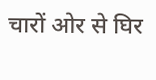चारों ओर से घिर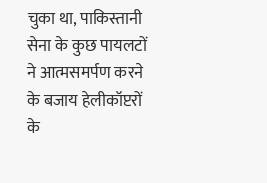चुका था, पाकिस्तानी सेना के कुछ पायलटों ने आत्मसमर्पण करने के बजाय हेलीकॉप्टरों के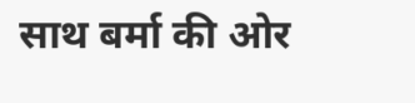साथ बर्मा की ओर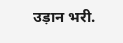उड़ान भरी.